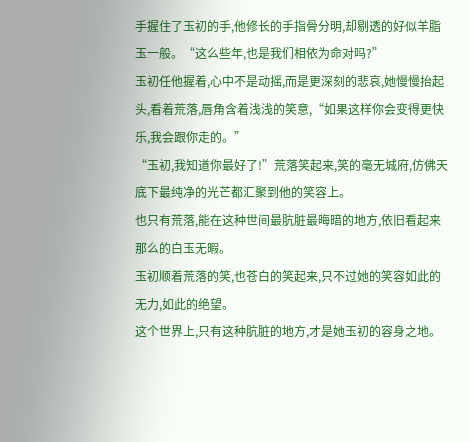手握住了玉初的手,他修长的手指骨分明,却剔透的好似羊脂玉一般。“这么些年,也是我们相依为命对吗?”
玉初任他握着,心中不是动摇,而是更深刻的悲哀,她慢慢抬起头,看着荒落,唇角含着浅浅的笑意,“如果这样你会变得更快乐,我会跟你走的。”
“玉初,我知道你最好了!”荒落笑起来,笑的毫无城府,仿佛天底下最纯净的光芒都汇聚到他的笑容上。
也只有荒落,能在这种世间最肮脏最晦暗的地方,依旧看起来那么的白玉无暇。
玉初顺着荒落的笑,也苍白的笑起来,只不过她的笑容如此的无力,如此的绝望。
这个世界上,只有这种肮脏的地方,才是她玉初的容身之地。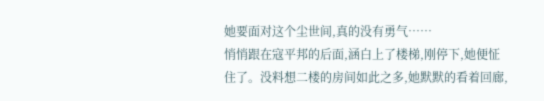她要面对这个尘世间,真的没有勇气……
悄悄跟在寇平邦的后面,涵白上了楼梯,刚停下,她便怔住了。没料想二楼的房间如此之多,她默默的看着回廊,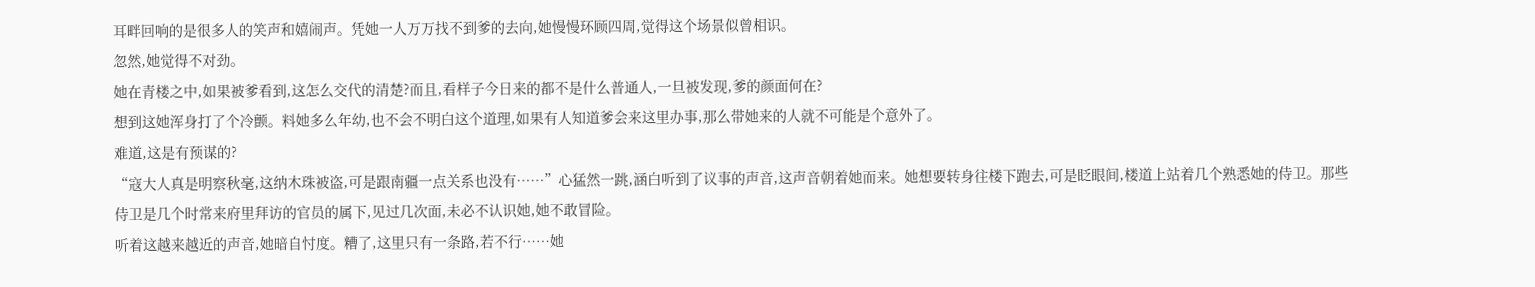耳畔回响的是很多人的笑声和嬉闹声。凭她一人万万找不到爹的去向,她慢慢环顾四周,觉得这个场景似曾相识。
忽然,她觉得不对劲。
她在青楼之中,如果被爹看到,这怎么交代的清楚?而且,看样子今日来的都不是什么普通人,一旦被发现,爹的颜面何在?
想到这她浑身打了个冷颤。料她多么年幼,也不会不明白这个道理,如果有人知道爹会来这里办事,那么带她来的人就不可能是个意外了。
难道,这是有预谋的?
“寇大人真是明察秋毫,这纳木珠被盗,可是跟南疆一点关系也没有……”心猛然一跳,涵白听到了议事的声音,这声音朝着她而来。她想要转身往楼下跑去,可是眨眼间,楼道上站着几个熟悉她的侍卫。那些侍卫是几个时常来府里拜访的官员的属下,见过几次面,未必不认识她,她不敢冒险。
听着这越来越近的声音,她暗自忖度。糟了,这里只有一条路,若不行……她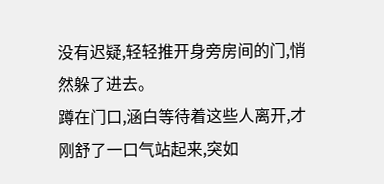没有迟疑,轻轻推开身旁房间的门,悄然躲了进去。
蹲在门口,涵白等待着这些人离开,才刚舒了一口气站起来,突如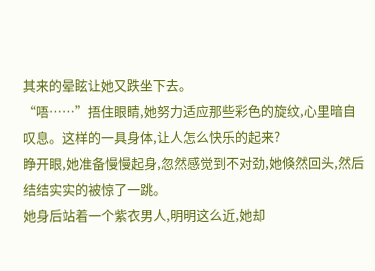其来的晕眩让她又跌坐下去。
“唔……”捂住眼睛,她努力适应那些彩色的旋纹,心里暗自叹息。这样的一具身体,让人怎么快乐的起来?
睁开眼,她准备慢慢起身,忽然感觉到不对劲,她倏然回头,然后结结实实的被惊了一跳。
她身后站着一个紫衣男人,明明这么近,她却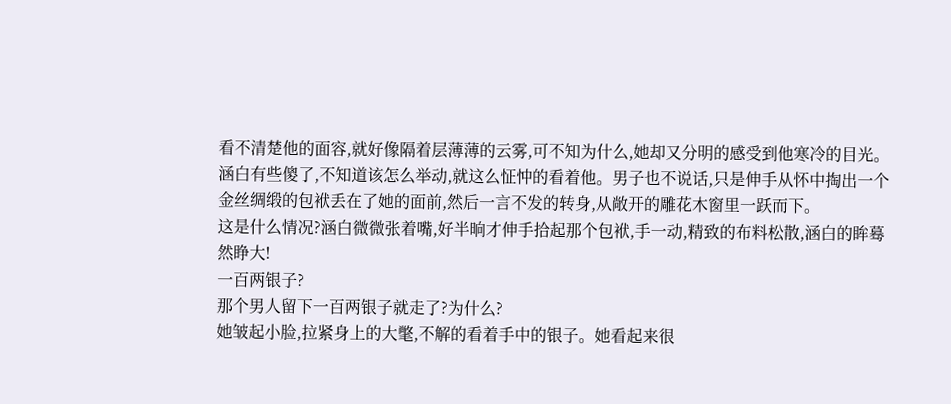看不清楚他的面容,就好像隔着层薄薄的云雾,可不知为什么,她却又分明的感受到他寒冷的目光。
涵白有些傻了,不知道该怎么举动,就这么怔忡的看着他。男子也不说话,只是伸手从怀中掏出一个金丝绸缎的包袱丢在了她的面前,然后一言不发的转身,从敞开的雕花木窗里一跃而下。
这是什么情况?涵白微微张着嘴,好半晌才伸手拾起那个包袱,手一动,精致的布料松散,涵白的眸蓦然睁大!
一百两银子?
那个男人留下一百两银子就走了?为什么?
她皱起小脸,拉紧身上的大氅,不解的看着手中的银子。她看起来很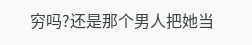穷吗?还是那个男人把她当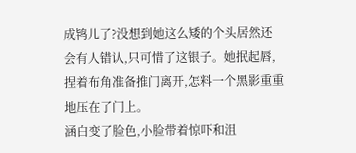成鸨儿了?没想到她这么矮的个头居然还会有人错认,只可惜了这银子。她抿起唇,捏着布角准备推门离开,怎料一个黑影重重地压在了门上。
涵白变了脸色,小脸带着惊吓和沮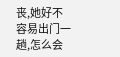丧,她好不容易出门一趟,怎么会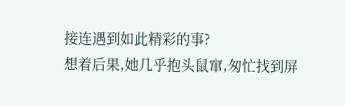接连遇到如此精彩的事?
想着后果,她几乎抱头鼠窜,匆忙找到屏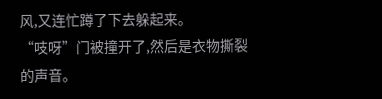风,又连忙蹲了下去躲起来。
“吱呀”门被撞开了,然后是衣物撕裂的声音。